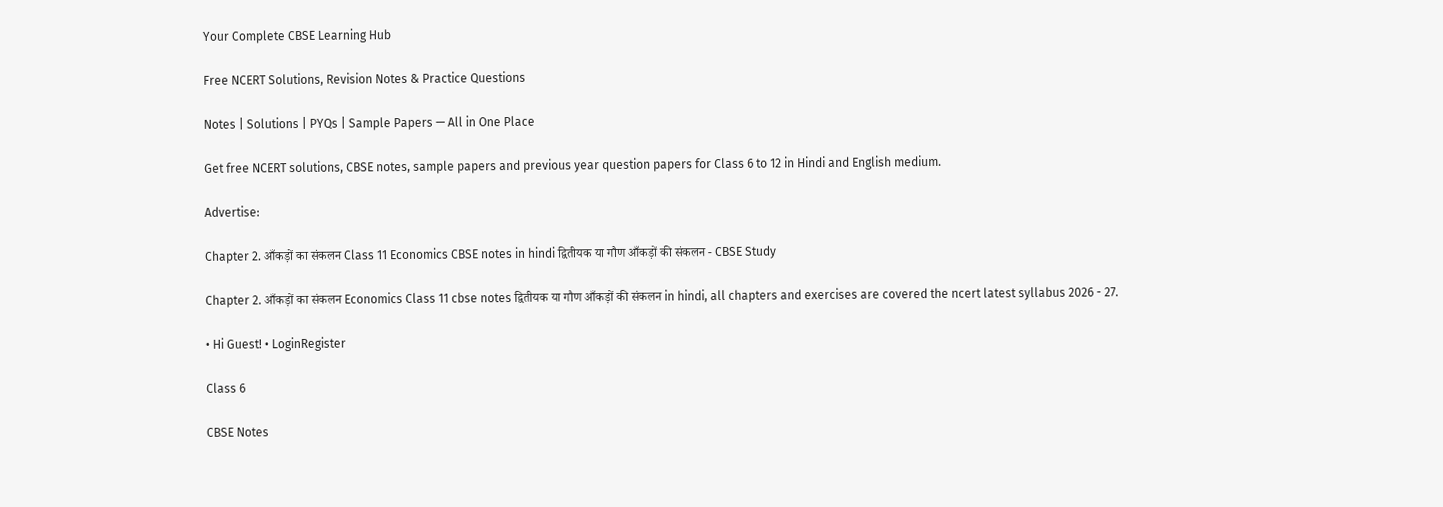Your Complete CBSE Learning Hub

Free NCERT Solutions, Revision Notes & Practice Questions

Notes | Solutions | PYQs | Sample Papers — All in One Place

Get free NCERT solutions, CBSE notes, sample papers and previous year question papers for Class 6 to 12 in Hindi and English medium.

Advertise:

Chapter 2. आँकड़ों का संकलन Class 11 Economics CBSE notes in hindi द्वितीयक या गौण आँकड़ों की संकलन - CBSE Study

Chapter 2. आँकड़ों का संकलन Economics Class 11 cbse notes द्वितीयक या गौण आँकड़ों की संकलन in hindi, all chapters and exercises are covered the ncert latest syllabus 2026 - 27.

• Hi Guest! • LoginRegister

Class 6

CBSE Notes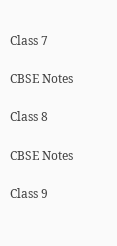Class 7

CBSE Notes

Class 8

CBSE Notes

Class 9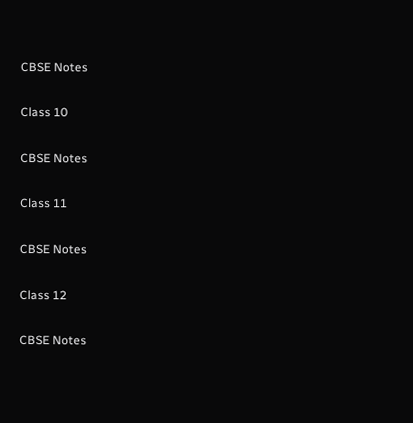CBSE Notes

Class 10

CBSE Notes

Class 11

CBSE Notes

Class 12

CBSE Notes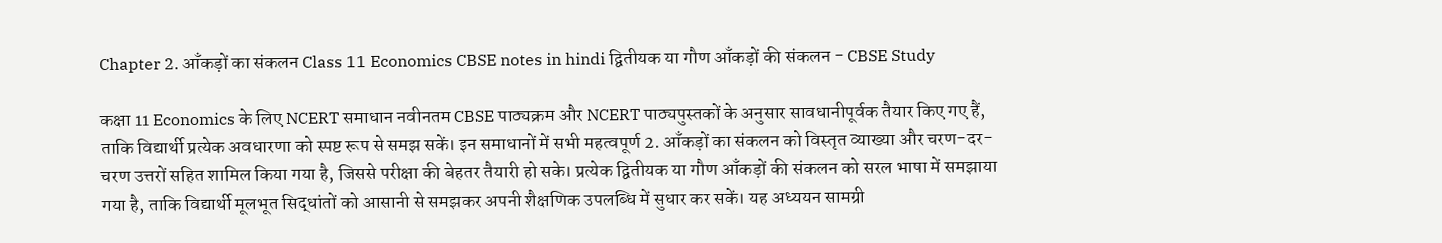Chapter 2. आँकड़ों का संकलन Class 11 Economics CBSE notes in hindi द्वितीयक या गौण आँकड़ों की संकलन - CBSE Study

कक्षा 11 Economics के लिए NCERT समाधान नवीनतम CBSE पाठ्यक्रम और NCERT पाठ्यपुस्तकों के अनुसार सावधानीपूर्वक तैयार किए गए हैं, ताकि विद्यार्थी प्रत्येक अवधारणा को स्पष्ट रूप से समझ सकें। इन समाधानों में सभी महत्वपूर्ण 2. आँकड़ों का संकलन को विस्तृत व्याख्या और चरण-दर-चरण उत्तरों सहित शामिल किया गया है, जिससे परीक्षा की बेहतर तैयारी हो सके। प्रत्येक द्वितीयक या गौण आँकड़ों की संकलन को सरल भाषा में समझाया गया है, ताकि विद्यार्थी मूलभूत सिद्धांतों को आसानी से समझकर अपनी शैक्षणिक उपलब्धि में सुधार कर सकें। यह अध्ययन सामग्री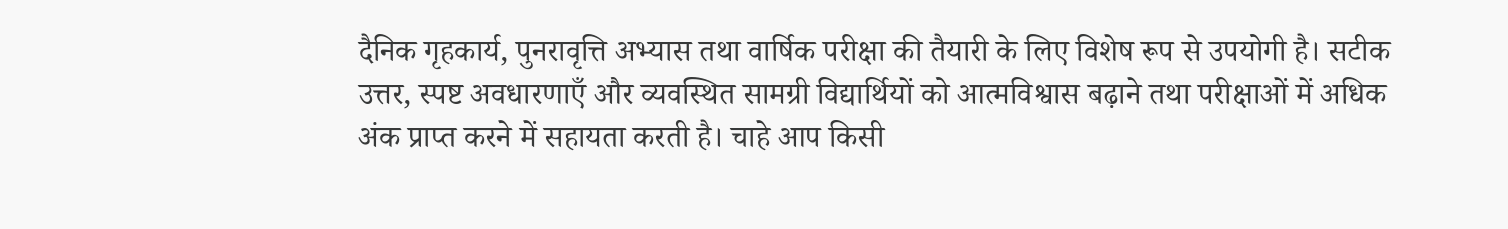दैनिक गृहकार्य, पुनरावृत्ति अभ्यास तथा वार्षिक परीक्षा की तैयारी के लिए विशेष रूप से उपयोगी है। सटीक उत्तर, स्पष्ट अवधारणाएँ और व्यवस्थित सामग्री विद्यार्थियों को आत्मविश्वास बढ़ाने तथा परीक्षाओं में अधिक अंक प्राप्त करने में सहायता करती है। चाहे आप किसी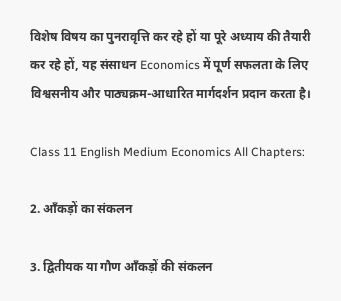विशेष विषय का पुनरावृत्ति कर रहे हों या पूरे अध्याय की तैयारी कर रहे हों, यह संसाधन Economics में पूर्ण सफलता के लिए विश्वसनीय और पाठ्यक्रम-आधारित मार्गदर्शन प्रदान करता है।

Class 11 English Medium Economics All Chapters:

2. आँकड़ों का संकलन

3. द्वितीयक या गौण आँकड़ों की संकलन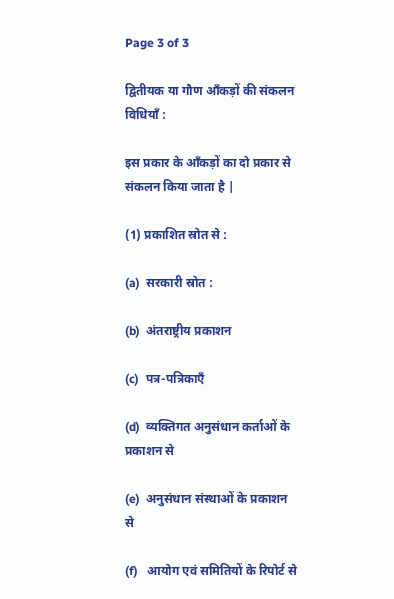Page 3 of 3

द्वितीयक या गौण आँकड़ों की संकलन विधियाँ :

इस प्रकार के आँकड़ों का दो प्रकार से संकलन किया जाता है |

(1) प्रकाशित स्रोत से :

(a)  सरकारी स्रोत :

(b)  अंतराष्ट्रीय प्रकाशन

(c)  पत्र-पत्रिकाएँ

(d)  व्यक्तिगत अनुसंधान कर्ताओं के प्रकाशन से

(e)  अनुसंधान संस्थाओं के प्रकाशन से

(f)   आयोग एवं समितियों के रिपोर्ट से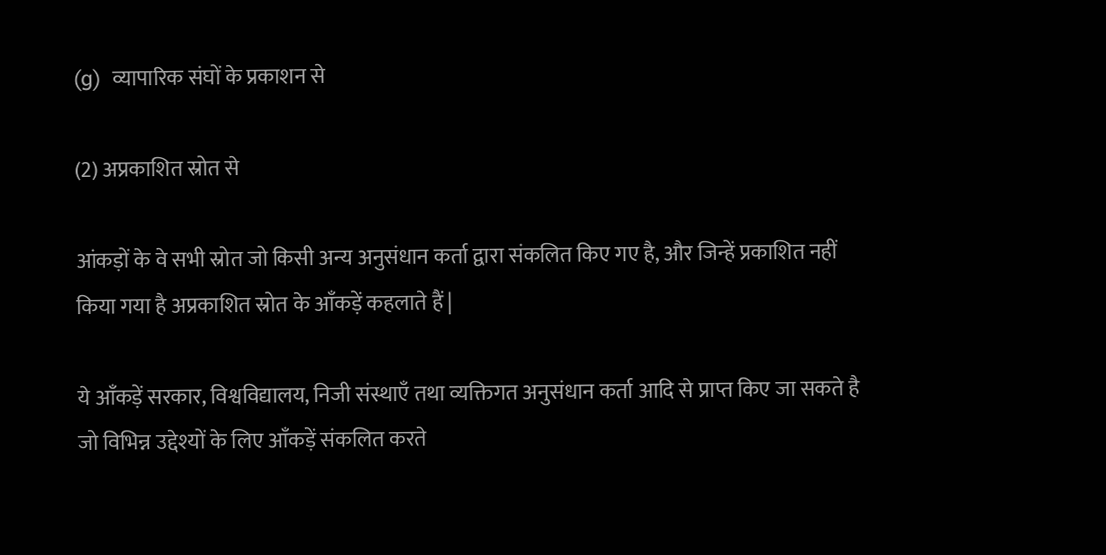(g)  व्यापारिक संघों के प्रकाशन से

(2) अप्रकाशित स्रोत से

आंकड़ों के वे सभी स्रोत जो किसी अन्य अनुसंधान कर्ता द्वारा संकलित किए गए है, और जिन्हें प्रकाशित नहीं किया गया है अप्रकाशित स्रोत के आँकड़ें कहलाते हैं |

ये आँकड़ें सरकार, विश्वविद्यालय, निजी संस्थाएँ तथा व्यक्तिगत अनुसंधान कर्ता आदि से प्राप्त किए जा सकते है जो विभिन्न उद्देश्यों के लिए आँकड़ें संकलित करते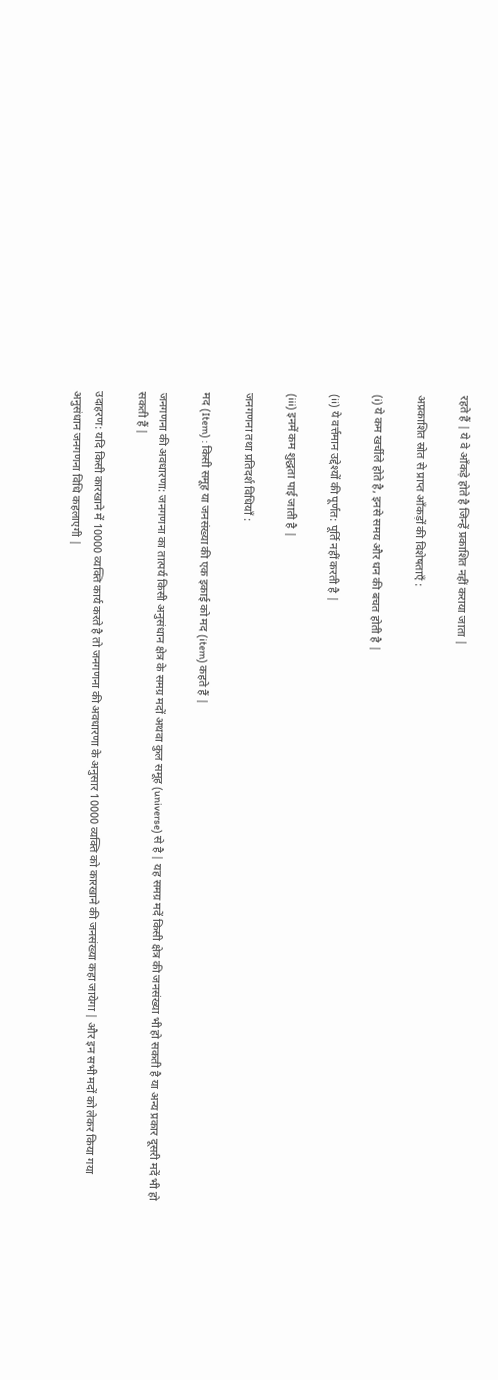रहते हैं | ये वे आँकड़े होते है जिन्हें प्रकाशित नहीं कराया जाता |

अप्रकाशित स्रोत से प्राप्त आँकड़ों की विशेषताएँ :

(i) ये कम खर्चीले होते है, इनसे समय और धन की बचत होती है |

(ii) ये वर्त्तमान उद्देश्यों की पूर्णत: पूर्ति नहीं करती है |

(iii) इनमें कम शुद्धता पाई जाती है |

जनगणना तथा प्रतिदर्श विधियाँ :

मद (Item) : किसी समूह या जनसंख्या की एक इकाई को मद (item) कहते हैं |

जनगणना की अवधारणा: जनगणना का तात्पर्य किसी अनुसंधान क्षेत्र के समग्र मदों अथवा कुल समूह (universe) से है | यह समग्र मदें किसी क्षेत्र की जनसंख्या भी हो सकती है या अन्य प्रकार दूसरी मदें भी हो सकती हैं |

उदाहरण: यदि किसी कारखाने में 10000 व्यक्ति कार्य करते है तो जनगणना की अवधारणा के अनुसार 10000 व्यक्ति को कारखाने की जनसंख्या कहा जायेगा | और इन सभी मदों को लेकर किया गया अनुसंधान जनगणना विधि कहलाएगी |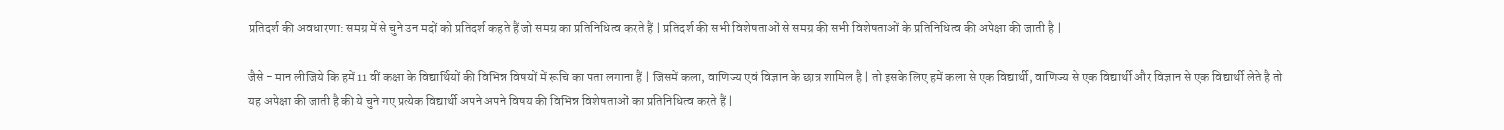प्रतिदर्श की अवधारणा: समग्र में से चुने उन मदों को प्रतिदर्श कहते हैं जो समग्र का प्रतिनिधित्व करते हैं | प्रतिदर्श की सभी विशेषताओं से समग्र की सभी विशेषताओं के प्रतिनिधित्व की अपेक्षा की जाती है |

जैसे - मान लीजिये कि हमें 11 वीं कक्षा के विद्यार्थियों की विभिन्न विषयों में रूचि का पता लगाना हैं | जिसमें कला, वाणिज्य एवं विज्ञान के छात्र शामिल है | तो इसके लिए हमें कला से एक विद्यार्थी, वाणिज्य से एक विद्यार्थी और विज्ञान से एक विद्यार्थी लेते है तो यह अपेक्षा की जाती है की ये चुने गए प्रत्येक विद्यार्थी अपने अपने विषय की विभिन्न विशेषताओं का प्रतिनिधित्व करते हैं |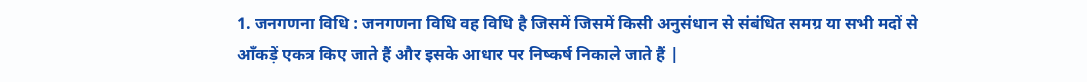1. जनगणना विधि : जनगणना विधि वह विधि है जिसमें जिसमें किसी अनुसंधान से संबंधित समग्र या सभी मदों से आँकड़ें एकत्र किए जाते हैं और इसके आधार पर निष्कर्ष निकाले जाते हैं |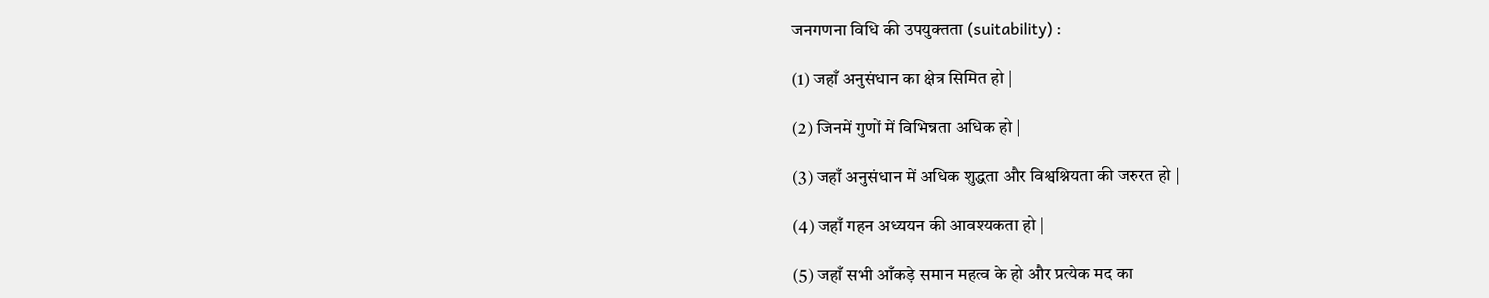जनगणना विधि की उपयुक्तता (suitability) :

(1) जहाँ अनुसंधान का क्षेत्र सिमित हो |

(2) जिनमें गुणों में विभिन्नता अधिक हो |

(3) जहाँ अनुसंधान में अधिक शुद्धता और विश्वश्नियता की जरुरत हो |

(4) जहाँ गहन अध्ययन की आवश्यकता हो |

(5) जहाँ सभी आँकड़े समान महत्व के हो और प्रत्येक मद का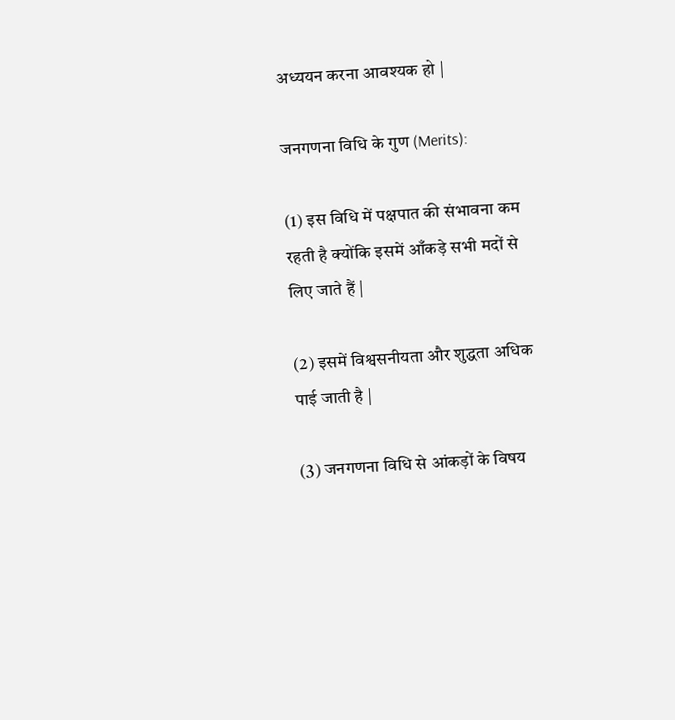अध्ययन करना आवश्यक हो |

जनगणना विधि के गुण (Merits):

(1) इस विधि में पक्षपात की संभावना कम रहती है क्योंकि इसमें आँकड़े सभी मदों से लिए जाते हैं |

(2) इसमें विश्वसनीयता और शुद्धता अधिक पाई जाती है |

(3) जनगणना विधि से आंकड़ों के विषय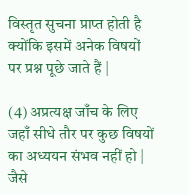विस्तृत सुचना प्राप्त होती है क्योंकि इसमें अनेक विषयों पर प्रश्न पूछे जाते हैं |

(4) अप्रत्यक्ष जाँच के लिए जहाँ सीधे तौर पर कुछ विषयों का अध्ययन संभव नहीं हो | जैसे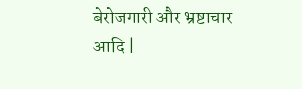बेरोजगारी और भ्रष्टाचार आदि |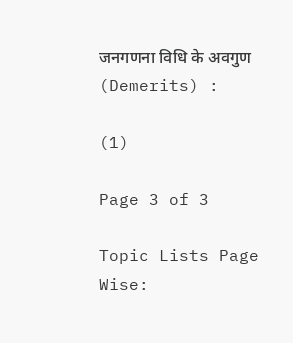जनगणना विधि के अवगुण (Demerits) :

(1)

Page 3 of 3

Topic Lists Page Wise: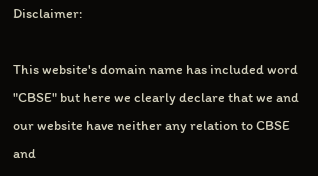Disclaimer:

This website's domain name has included word "CBSE" but here we clearly declare that we and our website have neither any relation to CBSE and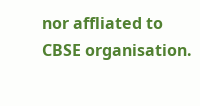nor affliated to CBSE organisation.